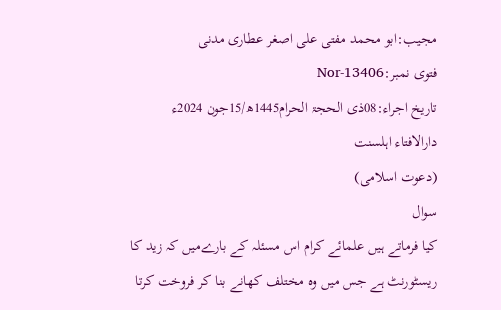مجیب:ابو محمد مفتی علی اصغر عطاری مدنی
فتوی نمبر:Nor-13406
تاریخ اجراء:08ذی الحجۃ الحرام1445ھ/15جون 2024ء
دارالافتاء اہلسنت
(دعوت اسلامی)
سوال
کیا فرماتے ہیں علمائے کرام اس مسئلہ کے بارےمیں کہ زید کا ریسٹورنٹ ہے جس میں وہ مختلف کھانے بنا کر فروخت کرتا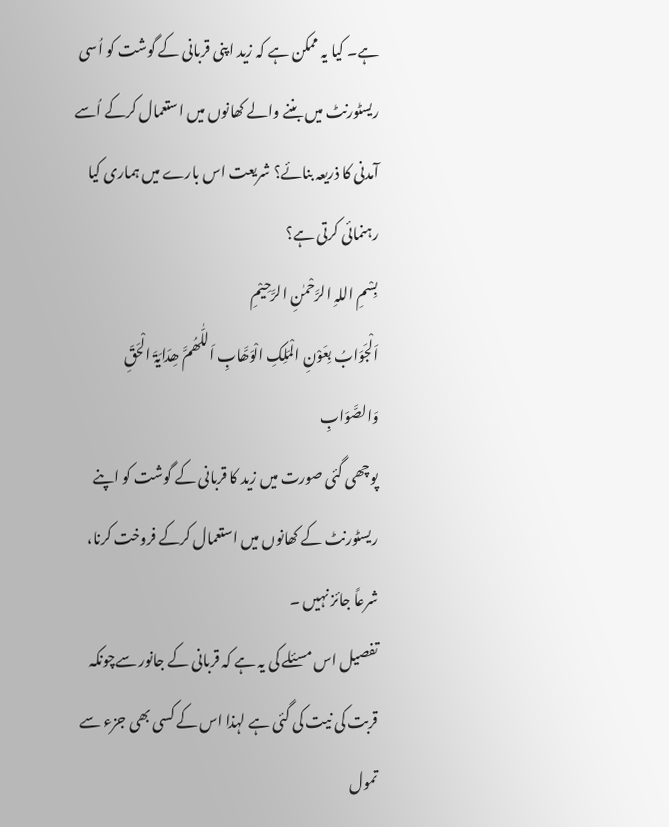ہے۔ کیا یہ ممکن ہے کہ زید اپنی قربانی کے گوشت کو اُسی ریسٹورنٹ میں بننے والے کھانوں میں استعمال کرکے اُسے آمدنی کا ذریعہ بنائے؟ شریعت اس بارے میں ہماری کیا رہنمائی کرتی ہے؟
بِسْمِ اللہِ الرَّحْمٰنِ الرَّحِيْمِ
اَلْجَوَابُ بِعَوْنِ الْمَلِکِ الْوَھَّابِ اَللّٰھُمَّ ھِدَایَۃَ الْحَقِّ وَالصَّوَابِ
پوچھی گئی صورت میں زید کا قربانی کے گوشت کو اپنے ریسٹورنٹ کے کھانوں میں استعمال کرکے فروخت کرنا، شرعاً جائز نہیں ۔
تفصیل اس مسئلے کی یہ ہے کہ قربانی کے جانور سےچونکہ قربت کی نیت کی گئی ہے لہذا اس کے کسی بھی جزء سے تمول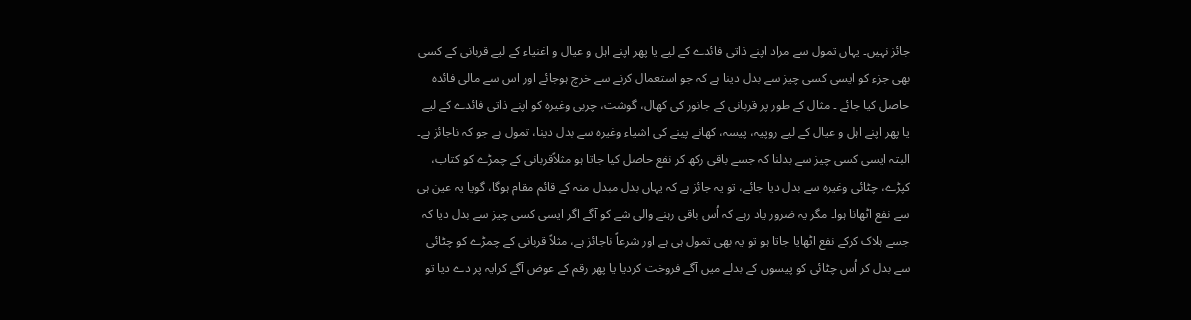جائز نہیں۔ یہاں تمول سے مراد اپنے ذاتی فائدے کے لیے یا پھر اپنے اہل و عیال و اغنیاء کے لیے قربانی کے کسی بھی جزء کو ایسی کسی چیز سے بدل دینا ہے کہ جو استعمال کرنے سے خرچ ہوجائے اور اس سے مالی فائدہ حاصل کیا جائے ۔ مثال کے طور پر قربانی کے جانور کی کھال، گوشت، چربی وغیرہ کو اپنے ذاتی فائدے کے لیے یا پھر اپنے اہل و عیال کے لیے روپیہ، پیسہ، کھانے پینے کی اشیاء وغیرہ سے بدل دینا، تمول ہے جو کہ ناجائز ہے۔
البتہ ایسی کسی چیز سے بدلنا کہ جسے باقی رکھ کر نفع حاصل کیا جاتا ہو مثلاًقربانی کے چمڑے کو کتاب، کپڑے، چٹائی وغیرہ سے بدل دیا جائے، تو یہ جائز ہے کہ یہاں بدل مبدل منہ کے قائم مقام ہوگا، گویا یہ عین ہی سے نفع اٹھانا ہوا۔ مگر یہ ضرور یاد رہے کہ اُس باقی رہنے والی شے کو آگے اگر ایسی کسی چیز سے بدل دیا کہ جسے ہلاک کرکے نفع اٹھایا جاتا ہو تو یہ بھی تمول ہی ہے اور شرعاً ناجائز ہے، مثلاً قربانی کے چمڑے کو چٹائی سے بدل کر اُس چٹائی کو پیسوں کے بدلے میں آگے فروخت کردیا یا پھر رقم کے عوض آگے کرایہ پر دے دیا تو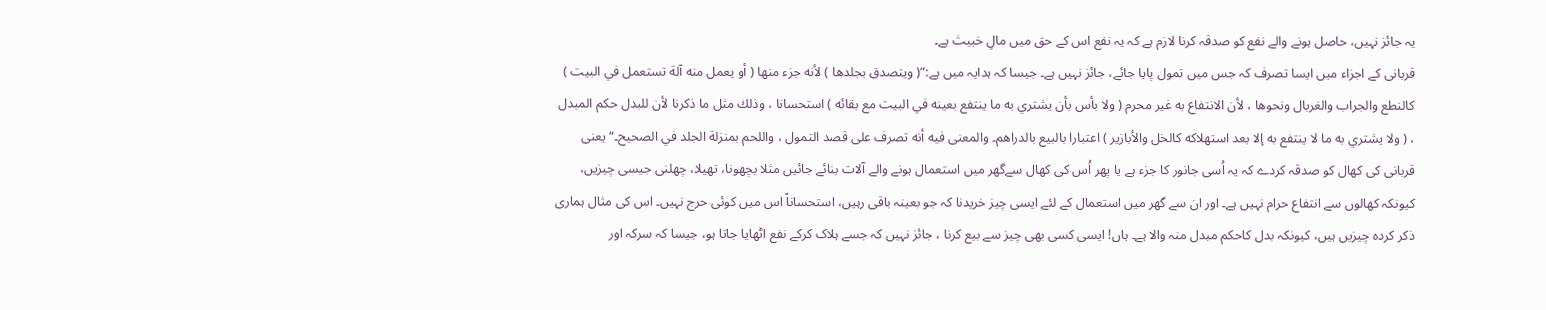یہ جائز نہیں، حاصل ہونے والے نفع کو صدقہ کرنا لازم ہے کہ یہ نفع اس کے حق میں مالِ خبیث ہے۔
قربانی کے اجزاء میں ایسا تصرف کہ جس میں تمول پایا جائے، جائز نہیں ہے۔ جیسا کہ ہدایہ میں ہے:”( ويتصدق بجلدها ) لأنه جزء منها ( أو يعمل منه آلة تستعمل في البيت ) كالنطع والجراب والغربال ونحوها ، لأن الانتفاع به غير محرم ( ولا بأس بأن يشتري به ما ينتفع بعينه في البيت مع بقائه ) استحسانا ، وذلك مثل ما ذكرنا لأن للبدل حكم المبدل ، ( ولا يشتري به ما لا ينتفع به إلا بعد استهلاكه كالخل والأبازير ) اعتبارا بالبيع بالدراهم۔ والمعنى فيه أنه تصرف على قصد التمول ، واللحم بمنزلة الجلد في الصحيح۔“یعنی قربانی کی کھال کو صدقہ کردے کہ یہ اُسی جانور کا جزء ہے یا پھر اُس کی کھال سےگھر میں استعمال ہونے والے آلات بنائے جائیں مثلا بچھونا، تھیلا، چھلنی جیسی چیزیں، کیونکہ کھالوں سے انتفاع حرام نہیں ہے۔ اور ان سے گھر میں استعمال کے لئے ایسی چیز خریدنا کہ جو بعینہ باقی رہیں، استحساناً اس میں کوئی حرج نہیں۔ اس کی مثال ہماری ذکر کردہ چیزیں ہیں، کیونکہ بدل کاحکم مبدل منہ والا ہے۔ ہاں! ایسی کسی بھی چیز سے بیع کرنا ، جائز نہیں کہ جسے ہلاک کرکے نفع اٹھایا جاتا ہو، جیسا کہ سرکہ اور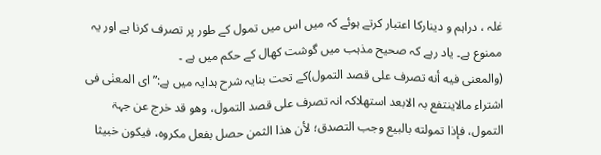غلہ ، دراہم و دینارکا اعتبار کرتے ہوئے کہ میں اس میں تمول کے طور پر تصرف کرنا ہے اور یہ ممنوع ہے۔ یاد رہے کہ صحیح مذہب میں گوشت کھال کے حکم میں ہے ۔
(والمعنى فيه أنه تصرف على قصد التمول)کے تحت بنایہ شرح ہدایہ میں ہے:”ای المعنٰی فی اشتراء مالاینتفع بہ الابعد استھلاکہ انہ تصرف علی قصد التمول، وھو قد خرج عن جہۃ التمول، فإذا تمولته بالبيع وجب التصدق؛ لأن هذا الثمن حصل بفعل مكروه، فيكون خبيثا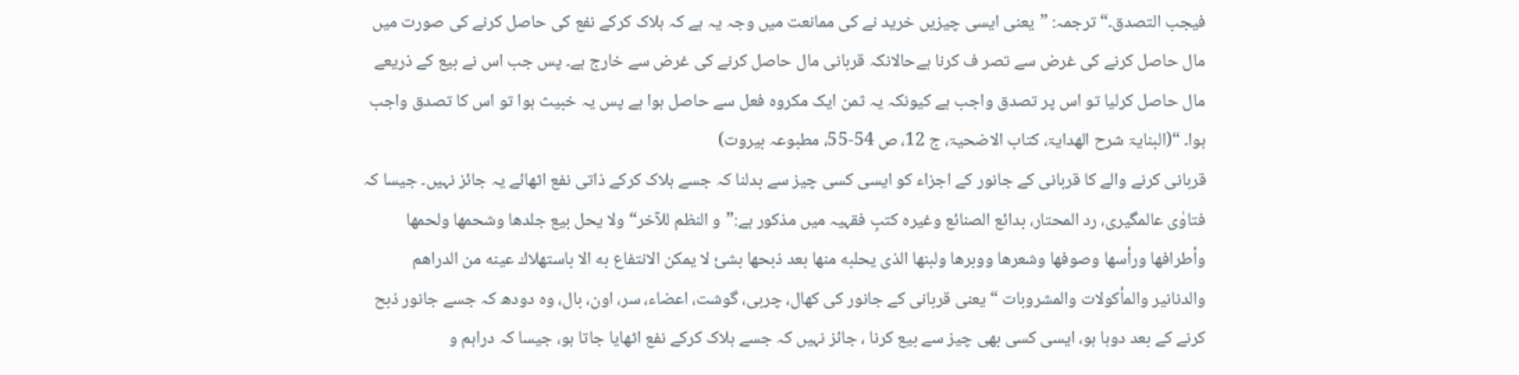فيجب التصدق۔“ترجمہ: ”یعنی ایسی چیزیں خرید نے کی ممانعت میں وجہ یہ ہے کہ ہلاک کرکے نفع کی حاصل کرنے کی صورت میں مال حاصل کرنے کی غرض سے تصر ف کرنا ہےحالانکہ قربانی مال حاصل کرنے کی غرض سے خارج ہے۔ پس جب اس نے بیع کے ذریعے مال حاصل کرلیا تو اس پر تصدق واجب ہے کیونکہ یہ ثمن ایک مکروہ فعل سے حاصل ہوا ہے پس یہ خبیث ہوا تو اس کا تصدق واجب ہوا۔ “(البنایۃ شرح الھدایۃ، کتاب الاضحیۃ، ج 12، ص 54-55، مطبوعہ بیروت)
قربانی کرنے والے کا قربانی کے جانور کے اجزاء کو ایسی کسی چیز سے بدلنا کہ جسے ہلاک کرکے ذاتی نفع اٹھائے یہ جائز نہیں۔ جیسا کہ فتاوٰی عالمگیری، رد المحتار، بدائع الصنائع وغیرہ کتبِ فقہیہ میں مذکور ہے:”و النظم للآخر“ ولا يحل بيع جلدها وشحمها ولحمها وأطرافها ورأسها وصوفها وشعرها ووبرها ولبنها الذى يحلبه منها بعد ذبحها بشئ لا يمكن الانتفاع به الا باستهلاك عينه من الدراهم والدنانير والمأكولات والمشروبات “یعنی قربانی کے جانور کی کھال، چربی، گوشت، اعضاء، سر، اون، بال، وہ دودھ کہ جسے جانور ذبح کرنے کے بعد دوہا ہو، ایسی کسی بھی چیز سے بیع کرنا ، جائز نہیں کہ جسے ہلاک کرکے نفع اٹھایا جاتا ہو، جیسا کہ دراہم و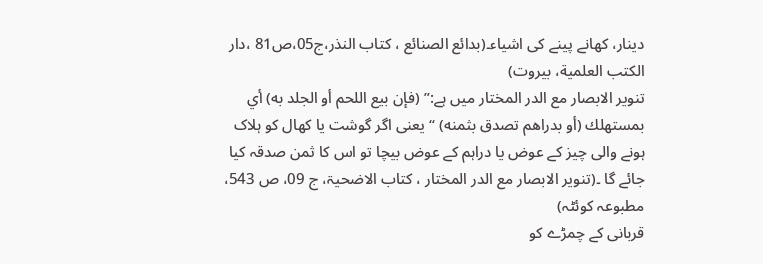دینار، کھانے پینے کی اشیاء۔(بدائع الصنائع ، کتاب النذر،ج05،ص81 ،دار الكتب العلمية، بيروت)
تنویر الابصار مع الدر المختار میں ہے:” (فإن بيع اللحم أو الجلد به) أي بمستهلك (أو بدراهم تصدق بثمنه) “یعنی اگر گوشت یا کھال کو ہلاک ہونے والی چیز کے عوض یا دراہم کے عوض بیچا تو اس کا ثمن صدقہ کیا جائے گا ۔(تنویر الابصار مع الدر المختار ، کتاب الاضحیۃ، ج 09، ص 543، مطبوعہ کوئٹہ)
قربانی کے چمڑے کو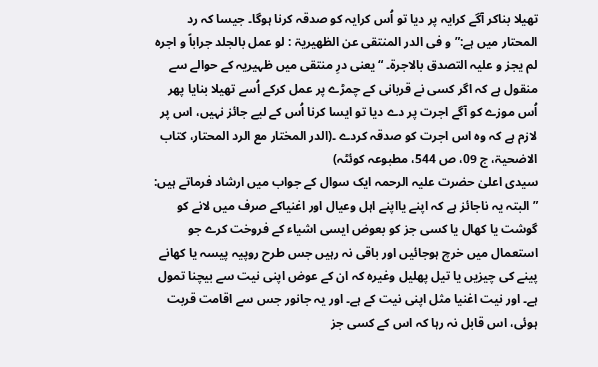تھیلا بناکر آگے کرایہ پر دیا تو اُس کرایہ کو صدقہ کرنا ہوگا۔ جیسا کہ رد المحتار میں ہے:”و فی الدر المنتقی عن الظھیریۃ : لو عمل بالجلد جراباً و اجرہ لم یجز و علیہ التصدق بالاجرۃ۔ “یعنی درِ منتقی میں ظہیریہ کے حوالے سے منقول ہے کہ اگر کسی نے قربانی کے چمڑے پر عمل کرکے اُسے تھیلا بنایا پھر اُس موزے کو آگے اجرت پر دے دیا تو ایسا کرنا اُس کے لیے جائز نہیں، اس پر لازم ہے کہ وہ اس اجرت کو صدقہ کردے ۔(الدر المختار مع الرد المحتار، کتاب الاضحیۃ، ج 09، ص 544، مطبوعہ کوئٹہ)
سیدی اعلیٰ حضرت علیہ الرحمہ ایک سوال کے جواب میں ارشاد فرماتے ہیں: ”البتہ یہ ناجائز ہے کہ اپنے یااپنے اہل وعیال اور اغنیاکے صرف میں لانے کو گوشت یا کھال یا کسی جز کو بعوض ایسی اشیاء کے فروخت کرے جو استعمال میں خرچ ہوجائیں اور باقی نہ رہیں جس طرح روپیہ پیسہ یا کھانے پینے کی چیزیں یا تیل پھلیل وغیرہ کہ ان کے عوض اپنی نیت سے بیچنا تمول ہے۔ اور نیت اغنیا مثل اپنی نیت کے ہے۔ اور یہ جانور جس سے اقامت قربت ہوئی، اس قابل نہ رہا کہ اس کے کسی جز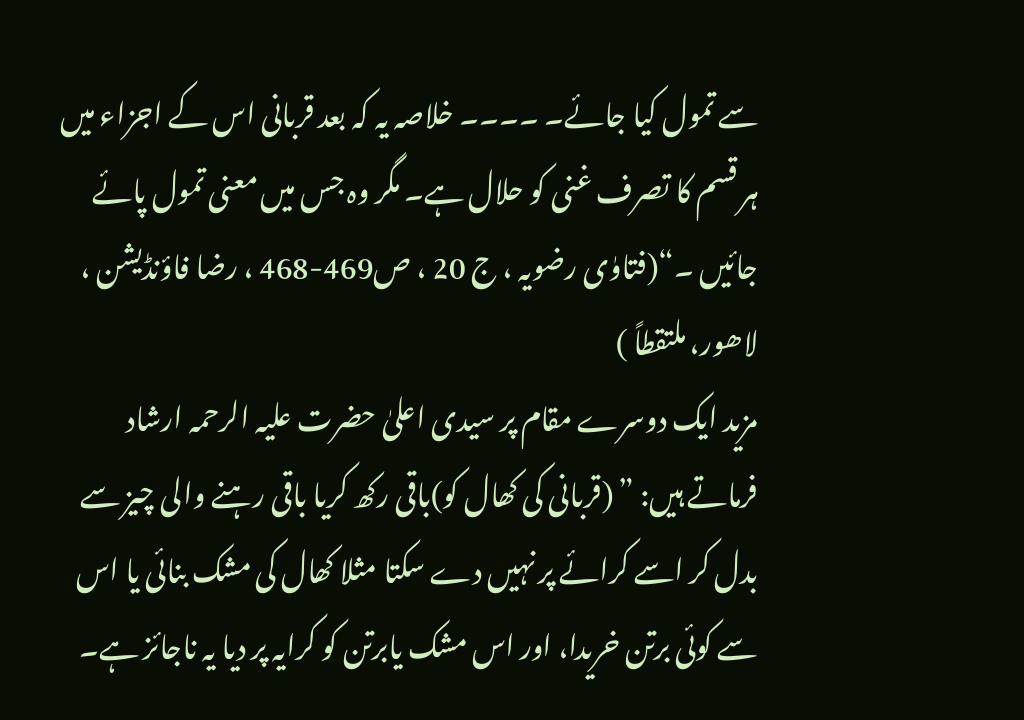سے تمول کیا جائے۔ ۔۔۔۔ خلاصہ یہ کہ بعد قربانی اس کے اجزاء میں ہر قسم کا تصرف غنی کو حلال ہے۔ مگر وہ جس میں معنی تمول پائے جائیں ۔“(فتاوٰی رضویہ ، ج 20 ، ص469-468 ، رضا فاؤنڈیشن ، لاھور، ملتقطاً )
مزید ایک دوسرے مقام پر سیدی اعلیٰ حضرت علیہ الرحمہ ارشاد فرماتے ہیں: ” (قربانی کی کھال کو)باقی رکھ کریا باقی رہنے والی چیز سے بدل کر اسے کرائے پر نہیں دے سکتا مثلا کھال کی مشک بنائی یا اس سے کوئی برتن خریدا، اور اس مشک یابرتن کو کرایہ پر دیا یہ ناجائز ہے۔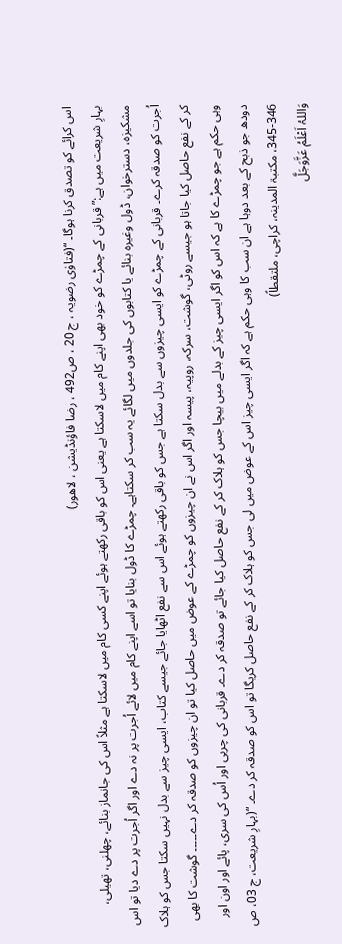اس کرائے کو تصدق کرنا ہوگا۔ “(فتاوٰی رضویہ ، ج 20 ، ص492 ، رضا فاؤنڈیشن ، لاھور)
بہارِ شریعت میں ہے:” قربانی کے چمڑے کو خود بھی اپنے کام میں لاسکتا ہے یعنی اس کو باقی رکھتے ہوئے اپنے کسی کام میں لاسکتا ہے مثلاً اس کی جانماز بنائے، چھلنی، تھیلی، مشکیزہ، دسترخوان، ڈول وغیرہ بنائے یا کتابوں کی جلدوں میں لگائے یہ سب کر سکتاہے۔ چمڑے کا ڈول بنایا تو اسے اپنے کام میں لائے اُجرت پر نہ دے اور اگر اُجرت پر دے دیا تو اس اُجرت کو صدقہ کرے۔ قربانی کے چمڑے کو ایسی چیزوں سے بدل سکتا ہے جس کو باقی رکھتے ہوئے اس سے نفع اٹھایا جائے جیسے کتاب، ایسی چیز سے بدل نہیں سکتا جس کو ہلاک کر کے نفع حاصل کیا جاتا ہو جیسے روٹی، گوشت، سرکہ، روپیہ، پیسہ اور اگر اس نے ان چیزوں کو چمڑے کے عوض میں حاصل کیا تو ان چیزوں کو صدقہ کر دے۔۔۔۔۔ گوشت کا بھی وہی حکم ہے جو چمڑے کا ہے کہ اس کو اگر ایسی چیز کے بدلے میں بیچا جس کو ہلاک کر کے نفع حاصل کیا جائے تو صدقہ کر دے۔ قربانی کی چربی اور اُس کی سری، پائے اور اون اور دودھ جو ذبح کے بعد دوہا ہے ان سب کا وہی حکم ہے کہ اگر ایسی چیز اس کے عوض میں لی جس کو ہلاک کر کے نفع حاصل کریگا تو اس کو صدقہ کر دے۔ “(بہارِ شریعت، ج 03، ص 346-345، مکتبۃ المدینہ، کراچی، ملتقطاً)
وَاللہُ اَعْلَمُ عَزَّوَجَلَّ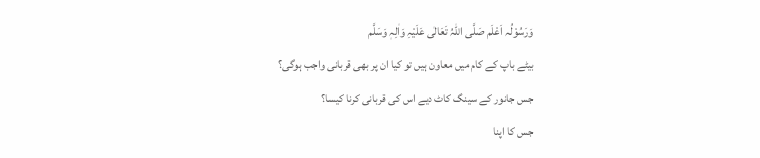وَرَسُوْلُہ اَعْلَم صَلَّی اللّٰہُ تَعَالٰی عَلَیْہِ وَاٰلِہٖ وَسَلَّم
بیٹے باپ کے کام میں معاون ہیں تو کیا ان پر بھی قربانی واجب ہوگی؟
جس جانور کے سینگ کاٹ دیے اس کی قربانی کرنا کیسا؟
جس کا اپنا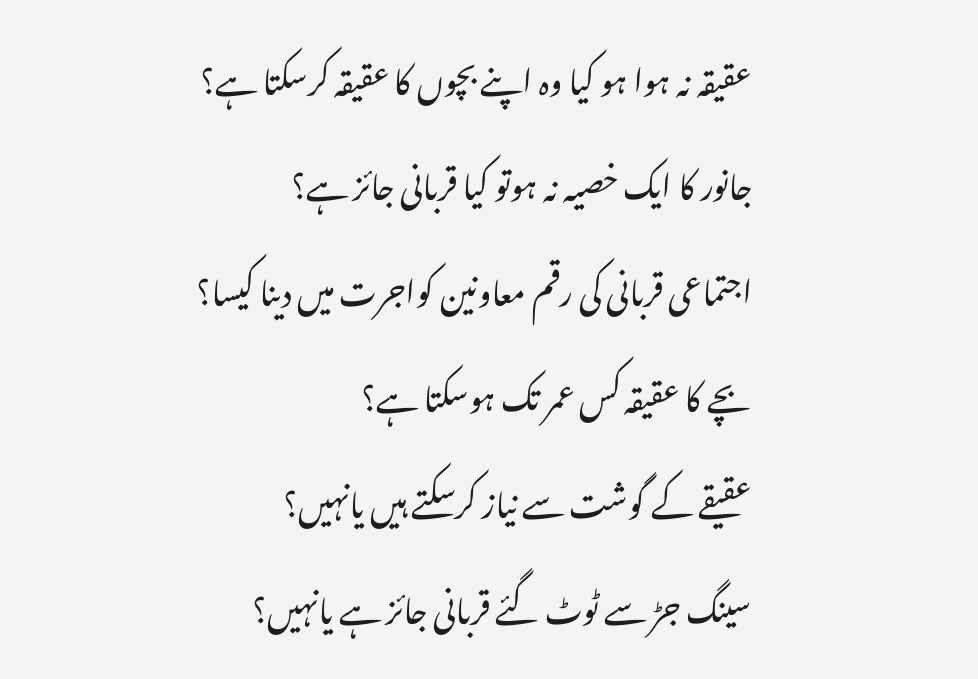عقیقہ نہ ہوا ہو کیا وہ اپنے بچوں کا عقیقہ کرسکتا ہے؟
جانور کا ایک خصیہ نہ ہوتو کیا قربانی جائز ہے؟
اجتماعی قربانی کی رقم معاونین کواجرت میں دینا کیسا؟
بچے کا عقیقہ کس عمر تک ہوسکتا ہے؟
عقیقے کے گوشت سے نیاز کرسکتے ہیں یانہیں؟
سینگ جڑ سے ٹوٹ گئے قربانی جائز ہے یانہیں؟